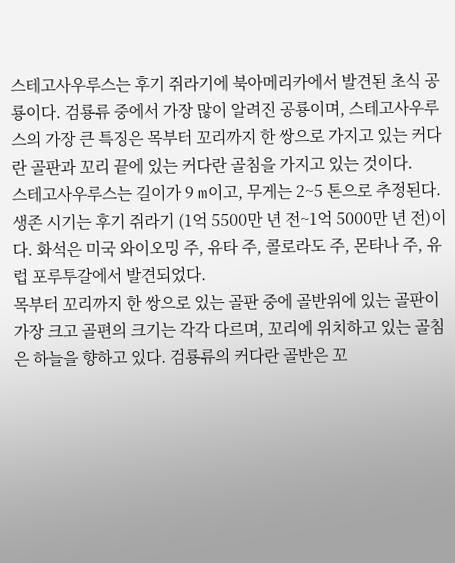스테고사우루스는 후기 쥐라기에 북아메리카에서 발견된 초식 공룡이다. 검룡류 중에서 가장 많이 알려진 공룡이며, 스테고사우루스의 가장 큰 특징은 목부터 꼬리까지 한 쌍으로 가지고 있는 커다란 골판과 꼬리 끝에 있는 커다란 골침을 가지고 있는 것이다.
스테고사우루스는 길이가 9 m이고, 무게는 2~5 톤으로 추정된다. 생존 시기는 후기 쥐라기 (1억 5500만 년 전~1억 5000만 년 전)이다. 화석은 미국 와이오밍 주, 유타 주, 콜로라도 주, 몬타나 주, 유럽 포루투갈에서 발견되었다.
목부터 꼬리까지 한 쌍으로 있는 골판 중에 골반위에 있는 골판이 가장 크고 골편의 크기는 각각 다르며, 꼬리에 위치하고 있는 골침은 하늘을 향하고 있다. 검룡류의 커다란 골반은 꼬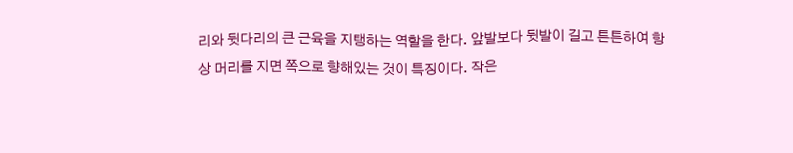리와 뒷다리의 큰 근육을 지탱하는 역할을 한다. 앞발보다 뒷발이 길고 튼튼하여 항상 머리를 지면 쪽으로 향해있는 것이 특징이다. 작은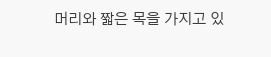머리와 짧은 목을 가지고 있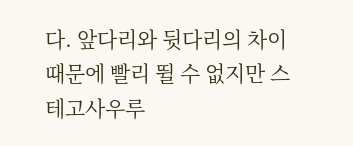다. 앞다리와 뒷다리의 차이 때문에 빨리 뛸 수 없지만 스테고사우루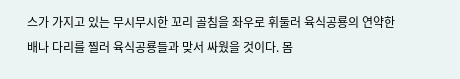스가 가지고 있는 무시무시한 꼬리 골침을 좌우로 휘둘러 육식공룡의 연약한 배나 다리를 찔러 육식공룡들과 맞서 싸웠을 것이다. 몸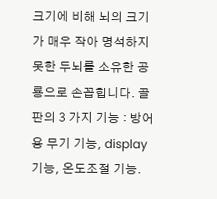크기에 비해 뇌의 크기가 매우 작아 명석하지 못한 두뇌를 소유한 공룡으로 손꼽힙니다. 골판의 3 가지 기능 : 방어용 무기 기능, display 기능, 온도조절 기능.